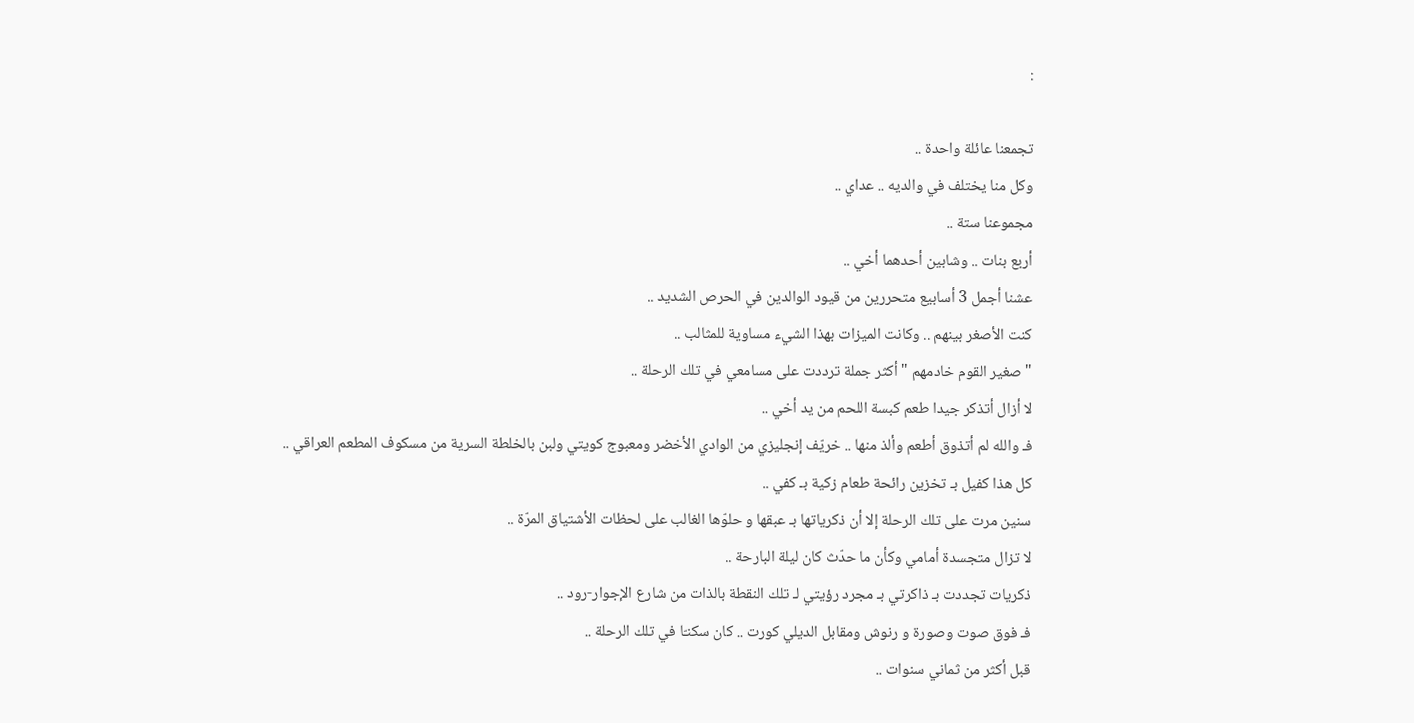:

تجمعنا عائلة واحدة ..
وكل منا يختلف في والديه .. عداي ..
مجموعنا ستة ..
أربع بنات .. وشابين أحدهما أخي ..
عشنا أجمل 3 أسابيع متحررين من قيود الوالدين في الحرص الشديد ..
كنت الأصغر بينهم .. وكانت الميزات بهذا الشيء مساوية للمثالب ..
" صغير القوم خادمهم " أكثر جملة ترددت على مسامعي في تلك الرحلة ..
لا أزال أتذكر جيدا طعم كبسة اللحم من يد أخي ..
فـ والله لم أتذوق أطعم وألذ منها .. خريّف إنجليزي من الوادي الأخضر ومعبوج كويتي ولبن بالخلطة السرية من مسكوف المطعم العراقي ..
كل هذا كفيل بـ تخزين رائحة طعام زكية بـ كفي ..
سنين مرت على تلك الرحلة إلا أن ذكرياتها بـ عبقها و حلوّها الغالب على لحظات الأشتياق المرّة ..
لا تزال متجسدة أمامي وكأن ما حدّث كان ليلة البارحة ..
ذكريات تجددت بـ ذاكرتي بـ مجرد رؤيتي لـ تلك النقطة بالذات من شارع الإجوار-رود ..
فـ فوق صوت وصورة و رنوش ومقابل الديلي كورت .. كان سكنـّا في تلك الرحلة ..
قبل أكثر من ثماني سنوات ..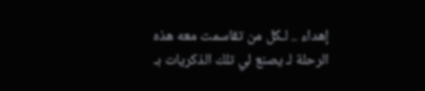إهداء .. لـكل من تقاسمت معه هذه الرحلة لـ يصنع لي تلك الذكريات بـ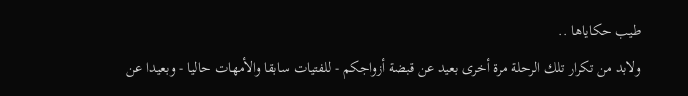طيب حكاياها ..
ولابد من تكرار تلك الرحلة مرة أخرى بعيد عن قبضة أزواجكم - للفتيات سابقا والأمهات حاليا - وبعيدا عن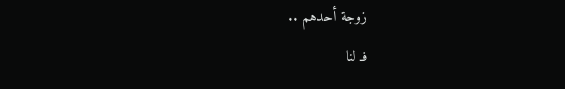زوجة أحدهم ..
فـ لنا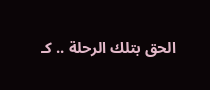الحق بتلك الرحلة .. كـ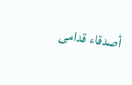أصدقاء قدامى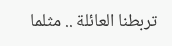تربطنا العائلة .. مثلما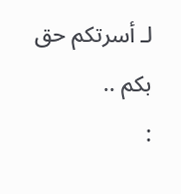لـ أسرتكم حق بكم ..
: